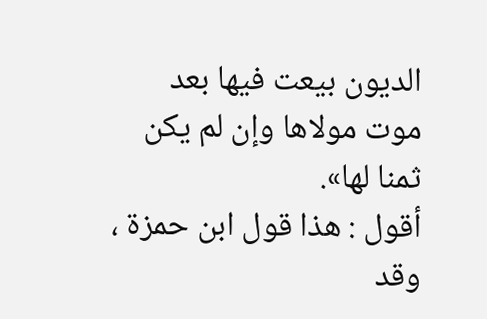الديون بيعت فيها بعد موت مولاها وإن لم يكن ثمنا لها».
أقول : هذا قول ابن حمزة ، وقد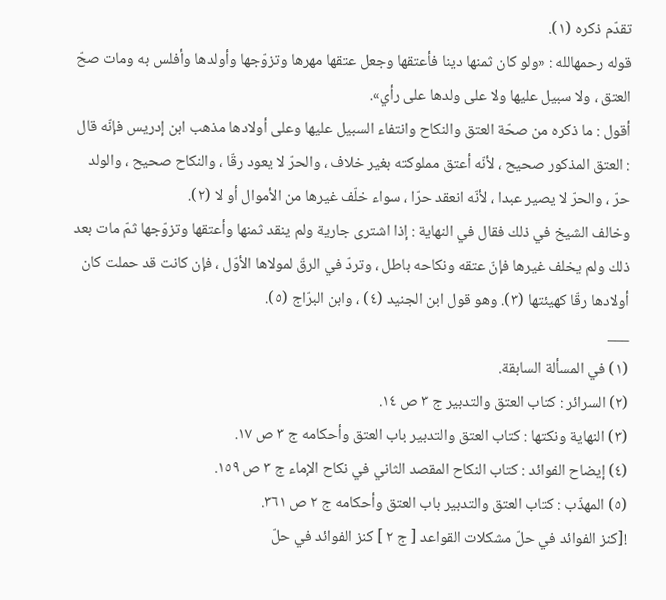تقدّم ذكره (١).
قوله رحمهالله : «ولو كان ثمنها دينا فأعتقها وجعل عتقها مهرها وتزوّجها وأولدها وأفلس به ومات صحّ العتق ، ولا سبيل عليها ولا على ولدها على رأي».
أقول : ما ذكره من صحّة العتق والنكاح وانتفاء السبيل عليها وعلى أولادها مذهب ابن إدريس فإنّه قال : العتق المذكور صحيح ، لأنّه أعتق مملوكته بغير خلاف ، والحرّ لا يعود رقّا ، والنكاح صحيح ، والولد حرّ ، والحرّ لا يصير عبدا ، لأنّه انعقد حرّا ، سواء خلّف غيرها من الأموال أو لا (٢).
وخالف الشيخ في ذلك فقال في النهاية : إذا اشترى جارية ولم ينقد ثمنها وأعتقها وتزوّجها ثمّ مات بعد ذلك ولم يخلف غيرها فإنّ عتقه ونكاحه باطل ، وتردّ في الرقّ لمولاها الأوّل ، فإن كانت قد حملت كان أولادها رقّا كهيئتها (٣). وهو قول ابن الجنيد (٤) ، وابن البرّاج (٥).
___
(١) في المسألة السابقة.
(٢) السرائر : كتاب العتق والتدبير ج ٣ ص ١٤.
(٣) النهاية ونكتها : كتاب العتق والتدبير باب العتق وأحكامه ج ٣ ص ١٧.
(٤) إيضاح الفوائد : كتاب النكاح المقصد الثاني في نكاح الإماء ج ٣ ص ١٥٩.
(٥) المهذّب : كتاب العتق والتدبير باب العتق وأحكامه ج ٢ ص ٣٦١.
![كنز الفوائد في حلّ مشكلات القواعد [ ج ٢ ] كنز الفوائد في حلّ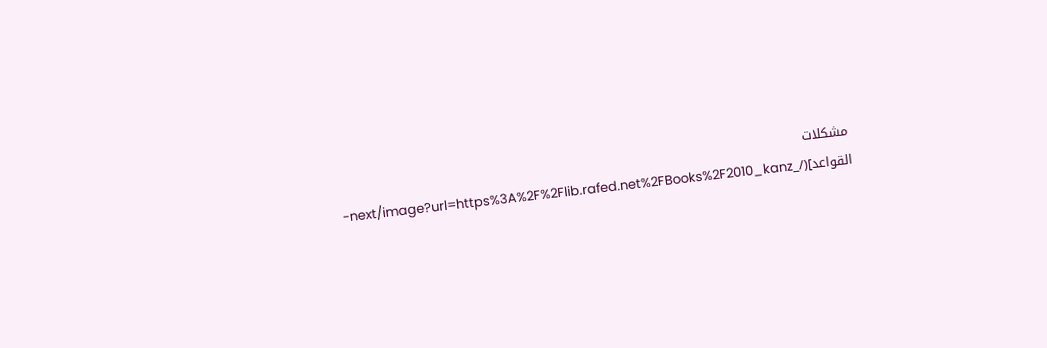مشكلات القواعد](/_next/image?url=https%3A%2F%2Flib.rafed.net%2FBooks%2F2010_kanz-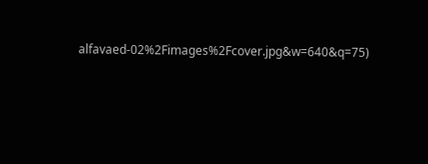alfavaed-02%2Fimages%2Fcover.jpg&w=640&q=75)